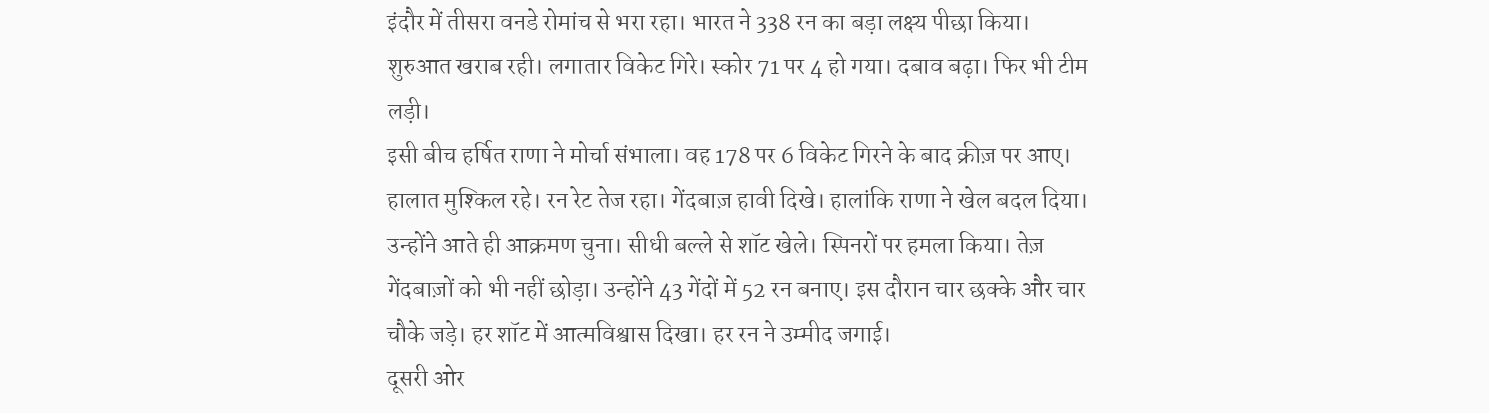इंदौर में तीसरा वनडे रोमांच से भरा रहा। भारत ने 338 रन का बड़ा लक्ष्य पीछा किया। शुरुआत खराब रही। लगातार विकेट गिरे। स्कोर 71 पर 4 हो गया। दबाव बढ़ा। फिर भी टीम लड़ी।
इसी बीच हर्षित राणा ने मोर्चा संभाला। वह 178 पर 6 विकेट गिरने के बाद क्रीज़ पर आए। हालात मुश्किल रहे। रन रेट तेज रहा। गेंदबाज़ हावी दिखे। हालांकि राणा ने खेल बदल दिया।
उन्होंने आते ही आक्रमण चुना। सीधी बल्ले से शॉट खेले। स्पिनरों पर हमला किया। तेज़ गेंदबाज़ों को भी नहीं छोड़ा। उन्होंने 43 गेंदों में 52 रन बनाए। इस दौरान चार छक्के और चार चौके जड़े। हर शॉट में आत्मविश्वास दिखा। हर रन ने उम्मीद जगाई।
दूसरी ओर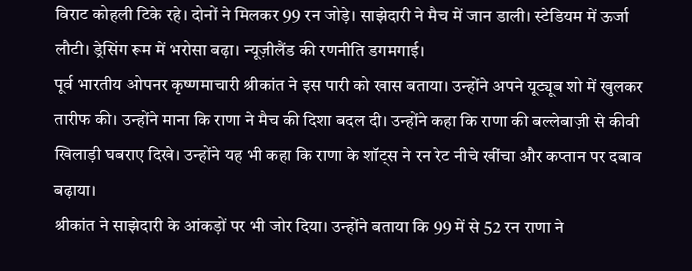विराट कोहली टिके रहे। दोनों ने मिलकर 99 रन जोड़े। साझेदारी ने मैच में जान डाली। स्टेडियम में ऊर्जा लौटी। ड्रेसिंग रूम में भरोसा बढ़ा। न्यूज़ीलैंड की रणनीति डगमगाई।
पूर्व भारतीय ओपनर कृष्णमाचारी श्रीकांत ने इस पारी को खास बताया। उन्होंने अपने यूट्यूब शो में खुलकर तारीफ की। उन्होंने माना कि राणा ने मैच की दिशा बदल दी। उन्होंने कहा कि राणा की बल्लेबाज़ी से कीवी खिलाड़ी घबराए दिखे। उन्होंने यह भी कहा कि राणा के शॉट्स ने रन रेट नीचे खींचा और कप्तान पर दबाव बढ़ाया।
श्रीकांत ने साझेदारी के आंकड़ों पर भी जोर दिया। उन्होंने बताया कि 99 में से 52 रन राणा ने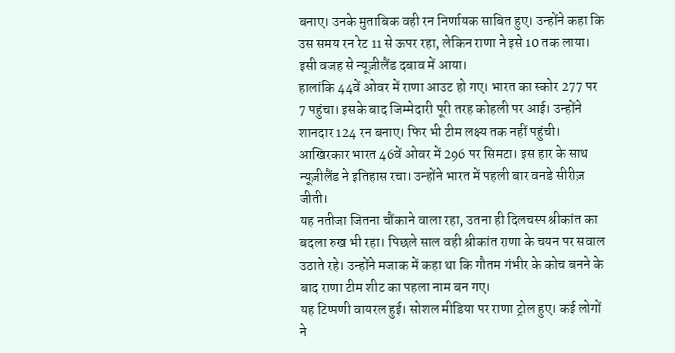बनाए। उनके मुताबिक वही रन निर्णायक साबित हुए। उन्होंने कहा कि उस समय रन रेट 11 से ऊपर रहा, लेकिन राणा ने इसे 10 तक लाया। इसी वजह से न्यूज़ीलैंड दबाव में आया।
हालांकि 44वें ओवर में राणा आउट हो गए। भारत का स्कोर 277 पर 7 पहुंचा। इसके बाद जिम्मेदारी पूरी तरह कोहली पर आई। उन्होंने शानदार 124 रन बनाए। फिर भी टीम लक्ष्य तक नहीं पहुंची।
आखिरकार भारत 46वें ओवर में 296 पर सिमटा। इस हार के साथ न्यूज़ीलैंड ने इतिहास रचा। उन्होंने भारत में पहली बार वनडे सीरीज़ जीती।
यह नतीजा जितना चौंकाने वाला रहा, उतना ही दिलचस्प श्रीकांत का बदला रुख भी रहा। पिछले साल वही श्रीकांत राणा के चयन पर सवाल उठाते रहे। उन्होंने मजाक में कहा था कि गौतम गंभीर के कोच बनने के बाद राणा टीम शीट का पहला नाम बन गए।
यह टिप्पणी वायरल हुई। सोशल मीडिया पर राणा ट्रोल हुए। कई लोगों ने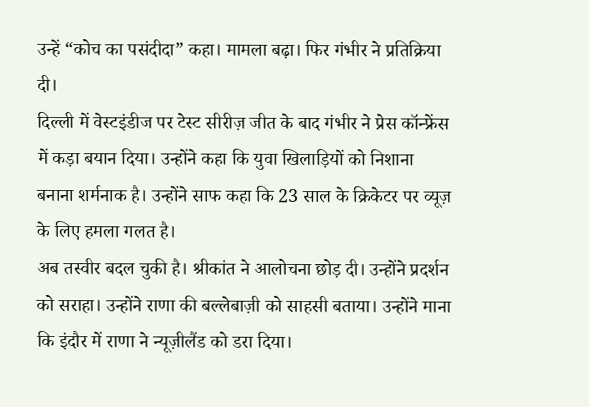उन्हें “कोच का पसंदीदा” कहा। मामला बढ़ा। फिर गंभीर ने प्रतिक्रिया दी।
दिल्ली में वेस्टइंडीज पर टेस्ट सीरीज़ जीत के बाद गंभीर ने प्रेस कॉन्फ्रेंस में कड़ा बयान दिया। उन्होंने कहा कि युवा खिलाड़ियों को निशाना बनाना शर्मनाक है। उन्होंने साफ कहा कि 23 साल के क्रिकेटर पर व्यूज़ के लिए हमला गलत है।
अब तस्वीर बदल चुकी है। श्रीकांत ने आलोचना छोड़ दी। उन्होंने प्रदर्शन को सराहा। उन्होंने राणा की बल्लेबाज़ी को साहसी बताया। उन्होंने माना कि इंदौर में राणा ने न्यूज़ीलैंड को डरा दिया।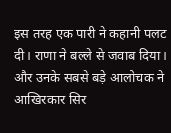इस तरह एक पारी ने कहानी पलट दी। राणा ने बल्ले से जवाब दिया। और उनके सबसे बड़े आलोचक ने आखिरकार सिर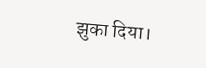झुका दिया।